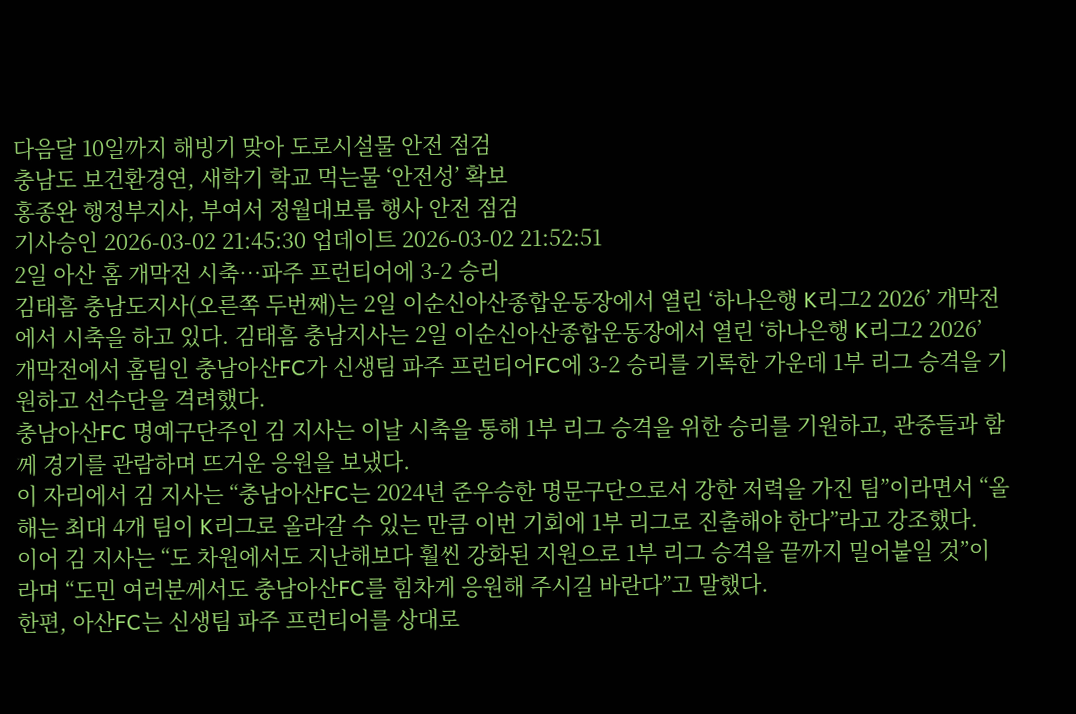다음달 10일까지 해빙기 맞아 도로시설물 안전 점검
충남도 보건환경연, 새학기 학교 먹는물 ‘안전성’ 확보
홍종완 행정부지사, 부여서 정월대보름 행사 안전 점검
기사승인 2026-03-02 21:45:30 업데이트 2026-03-02 21:52:51
2일 아산 홈 개막전 시축…파주 프런티어에 3-2 승리
김태흠 충남도지사(오른쪽 두번째)는 2일 이순신아산종합운동장에서 열린 ‘하나은행 K리그2 2026’ 개막전에서 시축을 하고 있다. 김태흠 충남지사는 2일 이순신아산종합운동장에서 열린 ‘하나은행 K리그2 2026’ 개막전에서 홈팀인 충남아산FC가 신생팀 파주 프런티어FC에 3-2 승리를 기록한 가운데 1부 리그 승격을 기원하고 선수단을 격려했다.
충남아산FC 명예구단주인 김 지사는 이날 시축을 통해 1부 리그 승격을 위한 승리를 기원하고, 관중들과 함께 경기를 관람하며 뜨거운 응원을 보냈다.
이 자리에서 김 지사는 “충남아산FC는 2024년 준우승한 명문구단으로서 강한 저력을 가진 팀”이라면서 “올해는 최대 4개 팀이 K리그로 올라갈 수 있는 만큼 이번 기회에 1부 리그로 진출해야 한다”라고 강조했다.
이어 김 지사는 “도 차원에서도 지난해보다 훨씬 강화된 지원으로 1부 리그 승격을 끝까지 밀어붙일 것”이라며 “도민 여러분께서도 충남아산FC를 힘차게 응원해 주시길 바란다”고 말했다.
한편, 아산FC는 신생팀 파주 프런티어를 상대로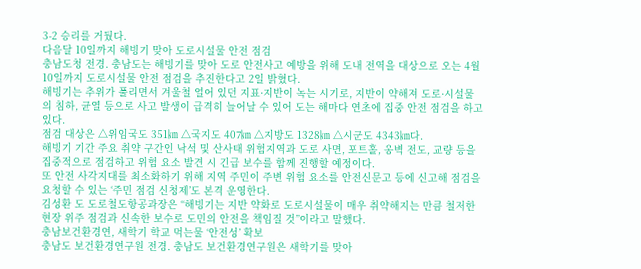3-2 승리를 거뒀다.
다음달 10일까지 해빙기 맞아 도로시설물 안전 점검
충남도청 전경. 충남도는 해빙기를 맞아 도로 안전사고 예방을 위해 도내 전역을 대상으로 오는 4월 10일까지 도로시설물 안전 점검을 추진한다고 2일 밝혔다.
해빙기는 추위가 풀리면서 겨울철 얼어 있던 지표·지반이 녹는 시기로, 지반이 약해져 도로·시설물의 침하, 균열 등으로 사고 발생이 급격히 늘어날 수 있어 도는 해마다 연초에 집중 안전 점검을 하고 있다.
점검 대상은 △위임국도 351㎞ △국지도 407㎞ △지방도 1328㎞ △시군도 4343㎞다.
해빙기 기간 주요 취약 구간인 낙석 및 산사태 위험지역과 도로 사면, 포트홀, 옹벽 전도, 교량 등을 집중적으로 점검하고 위험 요소 발견 시 긴급 보수를 함께 진행할 예정이다.
또 안전 사각지대를 최소화하기 위해 지역 주민이 주변 위험 요소를 안전신문고 등에 신고해 점검을 요청할 수 있는 ‘주민 점검 신청제’도 본격 운영한다.
김성환 도 도로철도항공과장은 “해빙기는 지반 약화로 도로시설물이 매우 취약해지는 만큼 철저한 현장 위주 점검과 신속한 보수로 도민의 안전을 책임질 것”이라고 말했다.
충남보건환경연, 새학기 학교 먹는물 ‘안전성’ 확보
충남도 보건환경연구원 전경. 충남도 보건환경연구원은 새학기를 맞아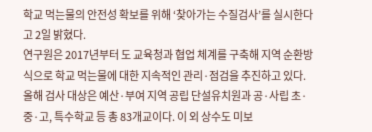학교 먹는물의 안전성 확보를 위해 ‘찾아가는 수질검사’를 실시한다고 2일 밝혔다.
연구원은 2017년부터 도 교육청과 협업 체계를 구축해 지역 순환방식으로 학교 먹는물에 대한 지속적인 관리·점검을 추진하고 있다.
올해 검사 대상은 예산·부여 지역 공립 단설유치원과 공·사립 초·중·고, 특수학교 등 총 83개교이다. 이 외 상수도 미보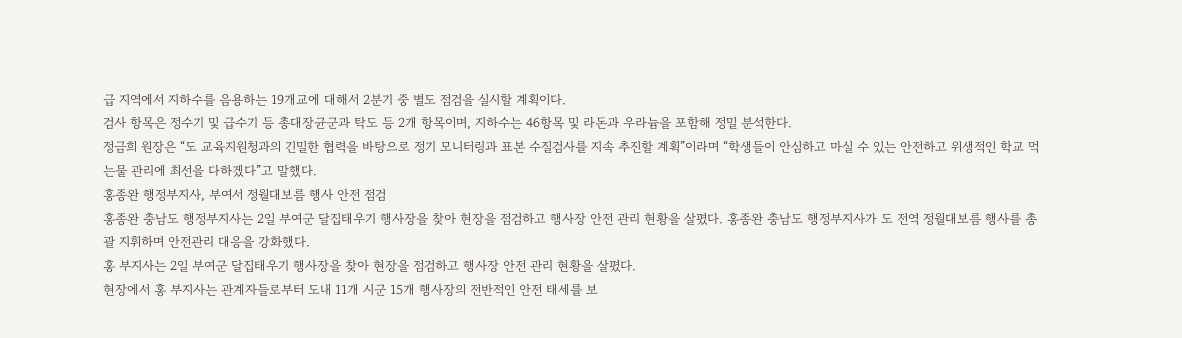급 지역에서 지하수를 음용하는 19개교에 대해서 2분기 중 별도 점검을 실시할 계획이다.
검사 항목은 정수기 및 급수기 등 총대장균군과 탁도 등 2개 항목이며, 지하수는 46항목 및 라돈과 우라늄을 포함해 정밀 분석한다.
정금희 원장은 “도 교육지원청과의 긴밀한 협력을 바탕으로 정기 모니터링과 표본 수질검사를 지속 추진할 계획”이라며 “학생들이 안심하고 마실 수 있는 안전하고 위생적인 학교 먹는물 관리에 최선을 다하겠다”고 말했다.
홍종완 행정부지사, 부여서 정월대보름 행사 안전 점검
홍종완 충남도 행정부지사는 2일 부여군 달집태우기 행사장을 찾아 현장을 점검하고 행사장 안전 관리 현황을 살폈다. 홍종완 충남도 행정부지사가 도 전역 정월대보름 행사를 총괄 지휘하며 안전관리 대응을 강화했다.
홍 부지사는 2일 부여군 달집태우기 행사장을 찾아 현장을 점검하고 행사장 안전 관리 현황을 살폈다.
현장에서 홍 부지사는 관계자들로부터 도내 11개 시군 15개 행사장의 전반적인 안전 태세를 보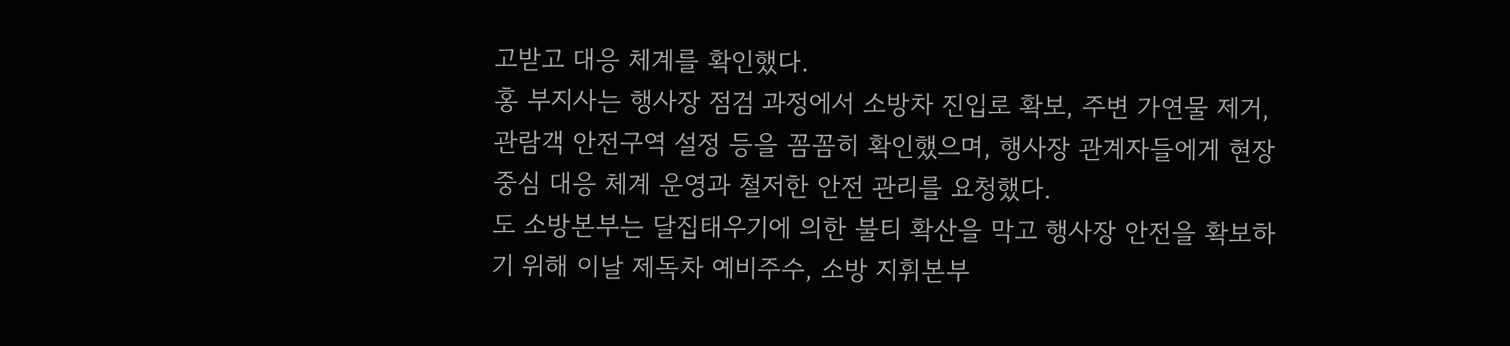고받고 대응 체계를 확인했다.
홍 부지사는 행사장 점검 과정에서 소방차 진입로 확보, 주변 가연물 제거, 관람객 안전구역 설정 등을 꼼꼼히 확인했으며, 행사장 관계자들에게 현장 중심 대응 체계 운영과 철저한 안전 관리를 요청했다.
도 소방본부는 달집태우기에 의한 불티 확산을 막고 행사장 안전을 확보하기 위해 이날 제독차 예비주수, 소방 지휘본부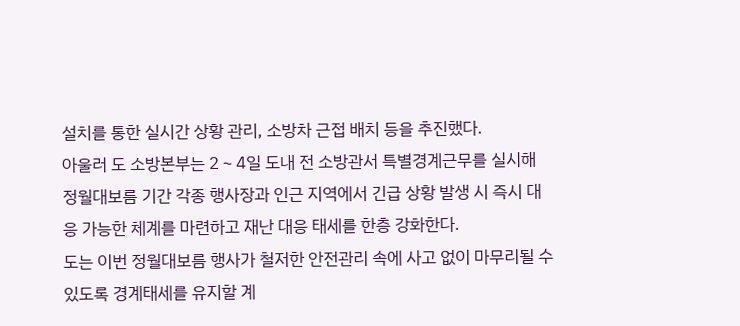설치를 통한 실시간 상황 관리, 소방차 근접 배치 등을 추진했다.
아울러 도 소방본부는 2∼4일 도내 전 소방관서 특별경계근무를 실시해 정월대보름 기간 각종 행사장과 인근 지역에서 긴급 상황 발생 시 즉시 대응 가능한 체계를 마련하고 재난 대응 태세를 한층 강화한다.
도는 이번 정월대보름 행사가 철저한 안전관리 속에 사고 없이 마무리될 수 있도록 경계태세를 유지할 계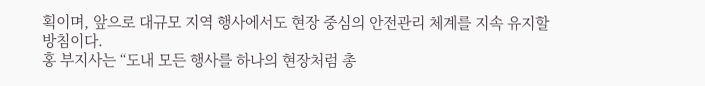획이며, 앞으로 대규모 지역 행사에서도 현장 중심의 안전관리 체계를 지속 유지할 방침이다.
홍 부지사는 “도내 모든 행사를 하나의 현장처럼 총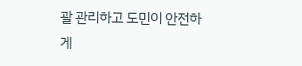괄 관리하고 도민이 안전하게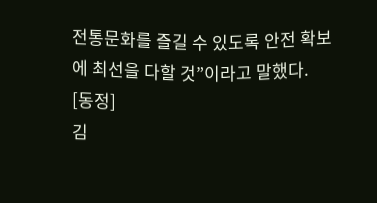전통문화를 즐길 수 있도록 안전 확보에 최선을 다할 것”이라고 말했다.
[동정]
김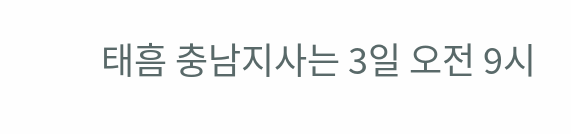태흠 충남지사는 3일 오전 9시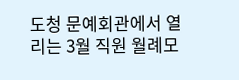도청 문예회관에서 열리는 3월 직원 월례모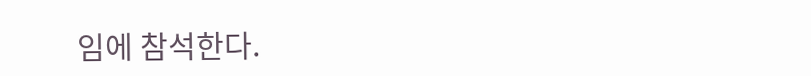임에 참석한다.